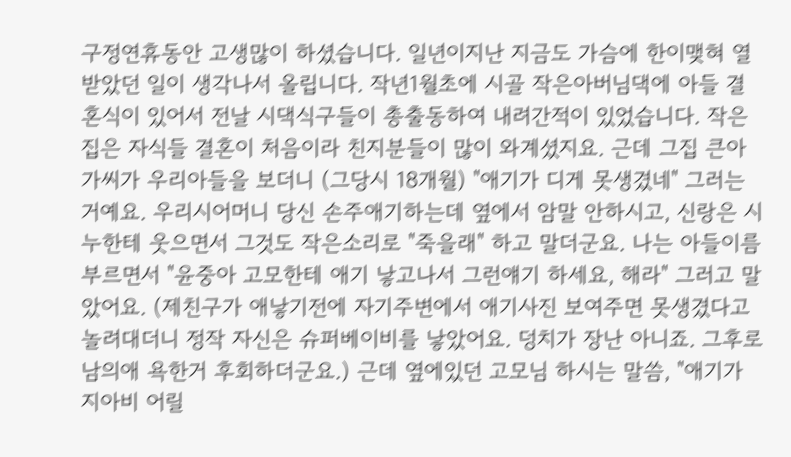구정연휴동안 고생많이 하셨습니다. 일년이지난 지금도 가슴에 한이맺혀 열받았던 일이 생각나서 올립니다. 작년1월초에 시골 작은아버님댁에 아들 결혼식이 있어서 전날 시댁식구들이 총출동하여 내려간적이 있었습니다. 작은집은 자식들 결혼이 처음이라 친지분들이 많이 와계셨지요. 근데 그집 큰아가씨가 우리아들을 보더니 (그당시 18개월) "애기가 디게 못생겼네" 그러는거예요. 우리시어머니 당신 손주애기하는데 옆에서 암말 안하시고, 신랑은 시누한테 웃으면서 그것도 작은소리로 "죽을래" 하고 말더군요. 나는 아들이름 부르면서 "윤중아 고모한테 애기 낳고나서 그런얘기 하세요, 해라" 그러고 말았어요. (제친구가 애낳기전에 자기주변에서 애기사진 보여주면 못생겼다고 놀려대더니 정작 자신은 슈퍼베이비를 낳았어요. 덩치가 장난 아니죠. 그후로 남의애 욕한거 후회하더군요.) 근데 옆에있던 고모님 하시는 말씀, "애기가 지아비 어릴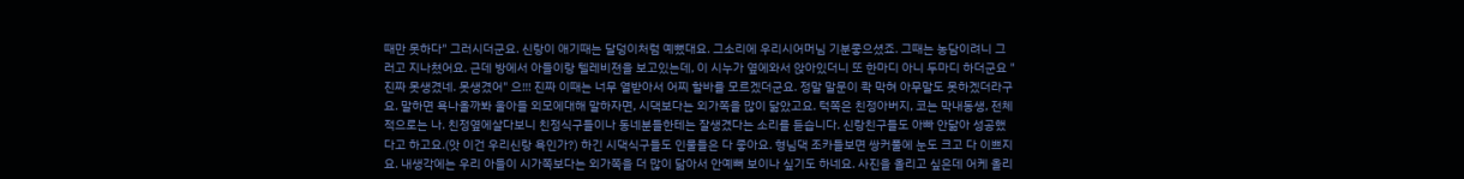때만 못하다" 그러시더군요. 신랑이 애기때는 달덩이처럼 예뻤대요. 그소리에 우리시어머님 기분좋으셨죠. 그때는 농담이려니 그러고 지나쳤어요. 근데 방에서 아들이랑 텔레비젼을 보고있는데, 이 시누가 옆에와서 앉아있더니 또 한마디 아니 두마디 하더군요 "진짜 못생겼네. 못생겼어" 으!!! 진짜 이때는 너무 열받아서 어찌 할바를 모르겠더군요. 정말 말문이 콱 막혀 아무말도 못하겠더라구요. 말하면 욕나올까봐 울아들 외모에대해 말하자면, 시댁보다는 외가쪽을 많이 닮았고요. 턱쪽은 친정아버지, 코는 막내동생, 전체적으로는 나. 친정옆에살다보니 친정식구들이나 동네분들한테는 잘생겼다는 소리를 듣습니다. 신랑친구들도 아빠 안닮아 성공했다고 하고요.(앗 이건 우리신랑 욕인가?) 하긴 시댁식구들도 인물들은 다 좋아요. 형님댁 조카들보면 쌍커풀에 눈도 크고 다 이쁘지요. 내생각에는 우리 아들이 시가쪽보다는 외가쪽을 더 많이 닮아서 안예뻐 보이나 싶기도 하네요. 사진을 올리고 싶은데 어케 올리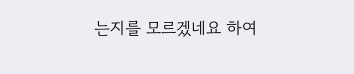는지를 모르겠네요 하여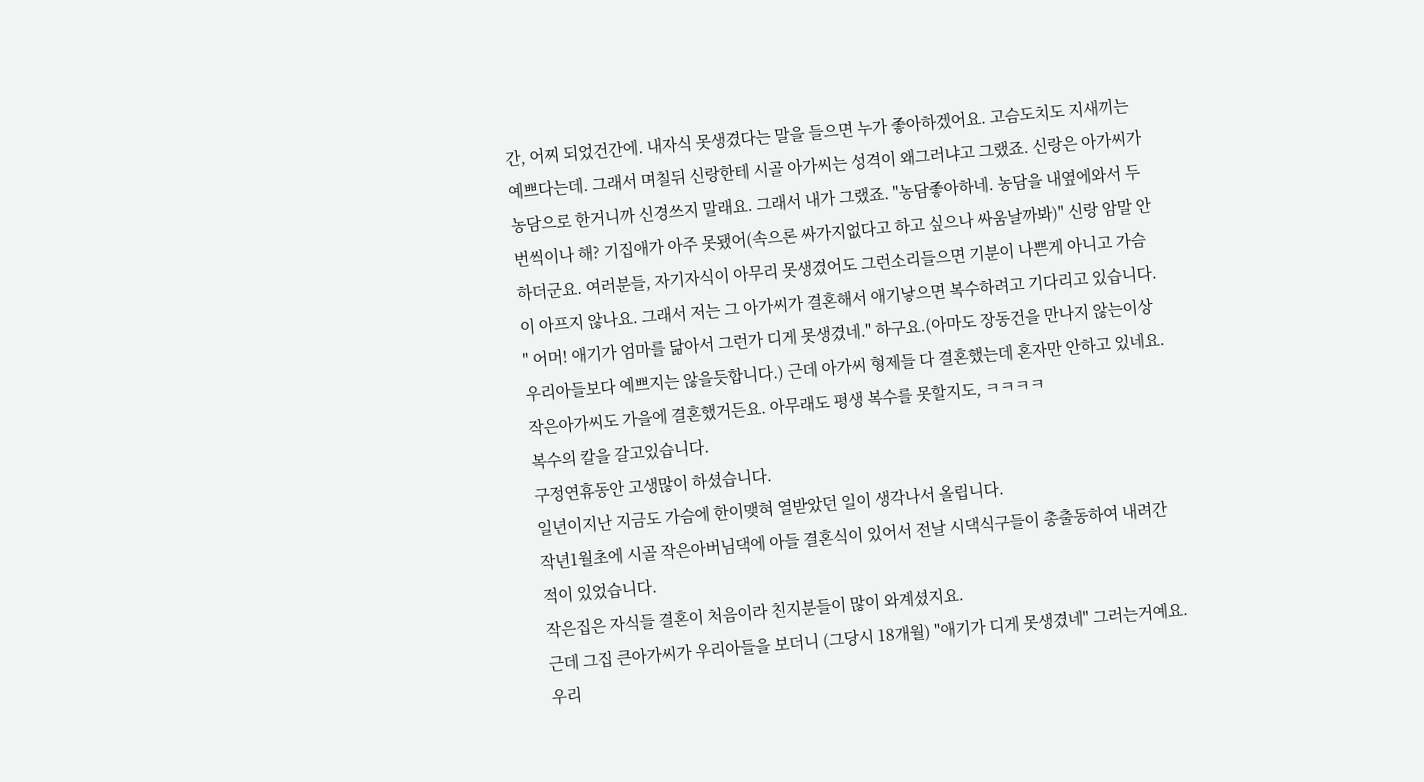간, 어찌 되었건간에. 내자식 못생겼다는 말을 들으면 누가 좋아하겠어요. 고슴도치도 지새끼는 예쁘다는데. 그래서 며칠뒤 신랑한테 시골 아가씨는 성격이 왜그러냐고 그랬죠. 신랑은 아가씨가 농담으로 한거니까 신경쓰지 말래요. 그래서 내가 그랬죠. "농담좋아하네. 농담을 내옆에와서 두번씩이나 해? 기집애가 아주 못됐어(속으론 싸가지없다고 하고 싶으나 싸움날까봐)" 신랑 암말 안하더군요. 여러분들, 자기자식이 아무리 못생겼어도 그런소리들으면 기분이 나쁜게 아니고 가슴이 아프지 않나요. 그래서 저는 그 아가씨가 결혼해서 애기낳으면 복수하려고 기다리고 있습니다. " 어머! 애기가 엄마를 닮아서 그런가 디게 못생겼네." 하구요.(아마도 장동건을 만나지 않는이상 우리아들보다 예쁘지는 않을듯합니다.) 근데 아가씨 형제들 다 결혼했는데 혼자만 안하고 있네요. 작은아가씨도 가을에 결혼했거든요. 아무래도 평생 복수를 못할지도, ㅋㅋㅋㅋ
복수의 칼을 갈고있습니다.
구정연휴동안 고생많이 하셨습니다.
일년이지난 지금도 가슴에 한이맺혀 열받았던 일이 생각나서 올립니다.
작년1월초에 시골 작은아버님댁에 아들 결혼식이 있어서 전날 시댁식구들이 총출동하여 내려간적이 있었습니다.
작은집은 자식들 결혼이 처음이라 친지분들이 많이 와계셨지요.
근데 그집 큰아가씨가 우리아들을 보더니 (그당시 18개월) "애기가 디게 못생겼네" 그러는거예요.
우리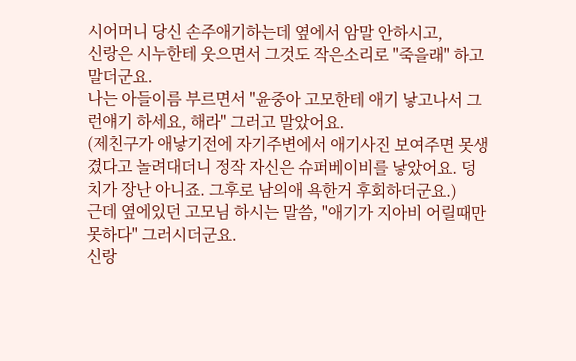시어머니 당신 손주애기하는데 옆에서 암말 안하시고,
신랑은 시누한테 웃으면서 그것도 작은소리로 "죽을래" 하고 말더군요.
나는 아들이름 부르면서 "윤중아 고모한테 애기 낳고나서 그런얘기 하세요, 해라" 그러고 말았어요.
(제친구가 애낳기전에 자기주변에서 애기사진 보여주면 못생겼다고 놀려대더니 정작 자신은 슈퍼베이비를 낳았어요. 덩치가 장난 아니죠. 그후로 남의애 욕한거 후회하더군요.)
근데 옆에있던 고모님 하시는 말씀, "애기가 지아비 어릴때만 못하다" 그러시더군요.
신랑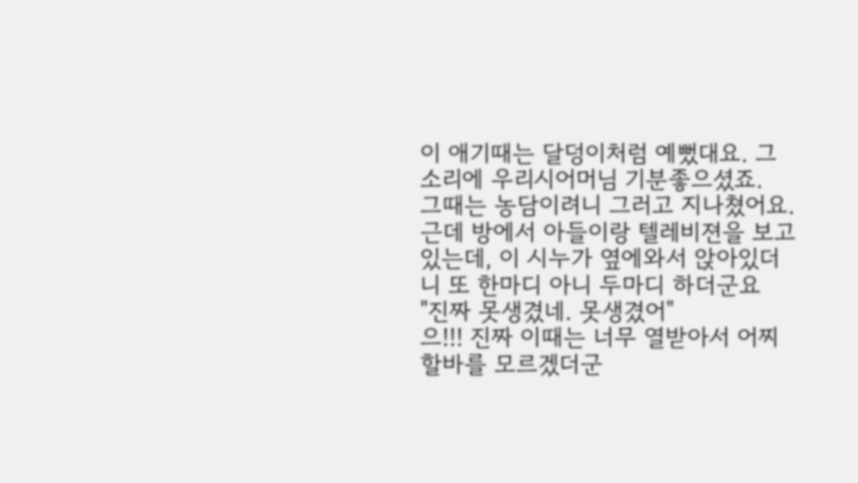이 애기때는 달덩이처럼 예뻤대요. 그소리에 우리시어머님 기분좋으셨죠.
그때는 농담이려니 그러고 지나쳤어요. 근데 방에서 아들이랑 텔레비젼을 보고있는데, 이 시누가 옆에와서 앉아있더니 또 한마디 아니 두마디 하더군요
"진짜 못생겼네. 못생겼어"
으!!! 진짜 이때는 너무 열받아서 어찌 할바를 모르겠더군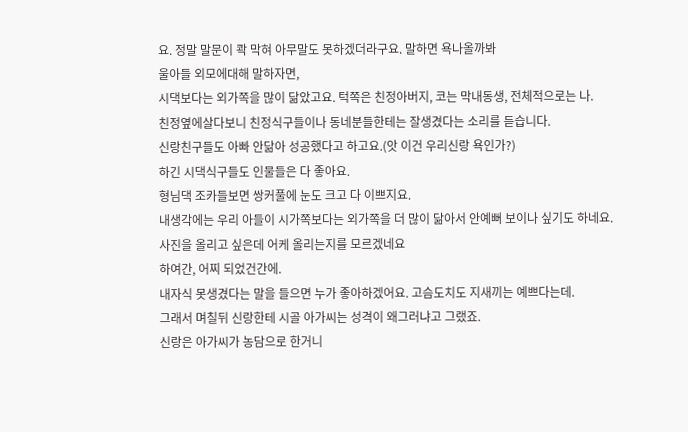요. 정말 말문이 콱 막혀 아무말도 못하겠더라구요. 말하면 욕나올까봐
울아들 외모에대해 말하자면,
시댁보다는 외가쪽을 많이 닮았고요. 턱쪽은 친정아버지, 코는 막내동생, 전체적으로는 나.
친정옆에살다보니 친정식구들이나 동네분들한테는 잘생겼다는 소리를 듣습니다.
신랑친구들도 아빠 안닮아 성공했다고 하고요.(앗 이건 우리신랑 욕인가?)
하긴 시댁식구들도 인물들은 다 좋아요.
형님댁 조카들보면 쌍커풀에 눈도 크고 다 이쁘지요.
내생각에는 우리 아들이 시가쪽보다는 외가쪽을 더 많이 닮아서 안예뻐 보이나 싶기도 하네요.
사진을 올리고 싶은데 어케 올리는지를 모르겠네요
하여간, 어찌 되었건간에.
내자식 못생겼다는 말을 들으면 누가 좋아하겠어요. 고슴도치도 지새끼는 예쁘다는데.
그래서 며칠뒤 신랑한테 시골 아가씨는 성격이 왜그러냐고 그랬죠.
신랑은 아가씨가 농담으로 한거니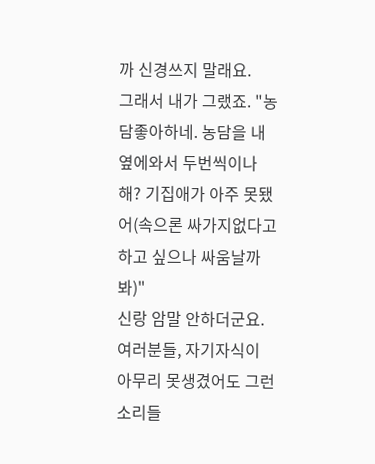까 신경쓰지 말래요.
그래서 내가 그랬죠. "농담좋아하네. 농담을 내옆에와서 두번씩이나 해? 기집애가 아주 못됐어(속으론 싸가지없다고 하고 싶으나 싸움날까봐)"
신랑 암말 안하더군요.
여러분들, 자기자식이 아무리 못생겼어도 그런소리들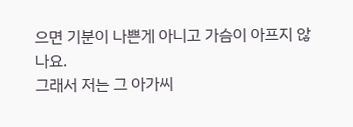으면 기분이 나쁜게 아니고 가슴이 아프지 않나요.
그래서 저는 그 아가씨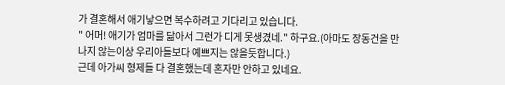가 결혼해서 애기낳으면 복수하려고 기다리고 있습니다.
" 어머! 애기가 엄마를 닮아서 그런가 디게 못생겼네." 하구요.(아마도 장동건을 만나지 않는이상 우리아들보다 예쁘지는 않을듯합니다.)
근데 아가씨 형제들 다 결혼했는데 혼자만 안하고 있네요.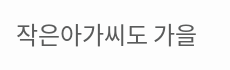작은아가씨도 가을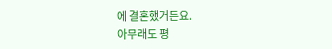에 결혼했거든요.
아무래도 평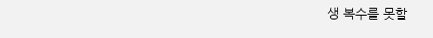생 복수를 못할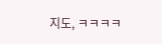지도, ㅋㅋㅋㅋ